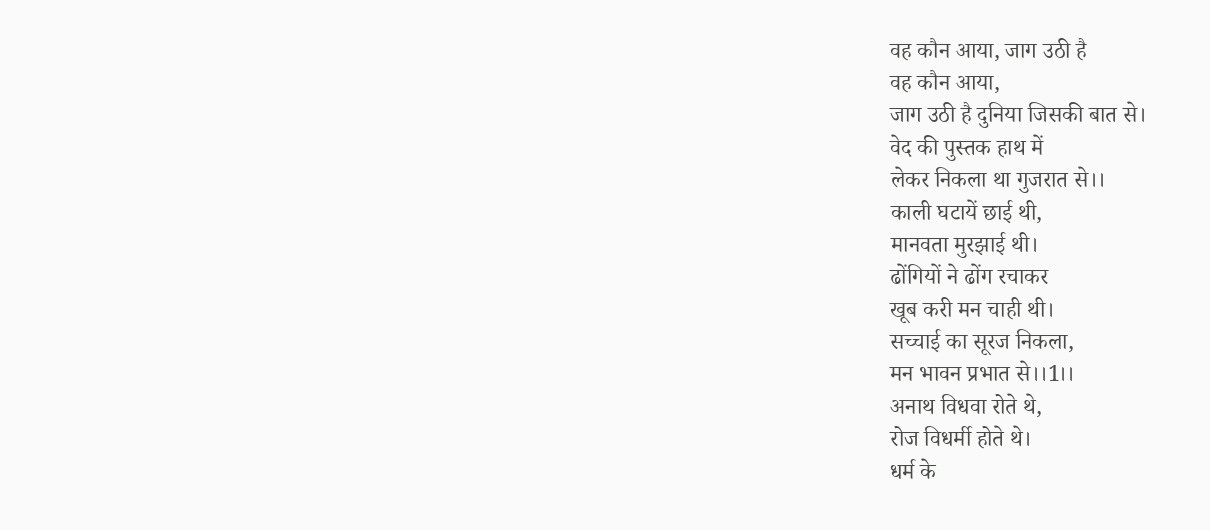वह कौन आया, जाग उठी है
वह कौन आया,
जाग उठी है दुनिया जिसकी बात से।
वेद की पुस्तक हाथ में
लेकर निकला था गुजरात से।।
काली घटायें छाई थी,
मानवता मुरझाई थी।
ढोंगियों ने ढोंग रचाकर
खूब करी मन चाही थी।
सच्चाई का सूरज निकला,
मन भावन प्रभात से।।1।।
अनाथ विधवा रोते थे,
रोज विधर्मी होते थे।
धर्म के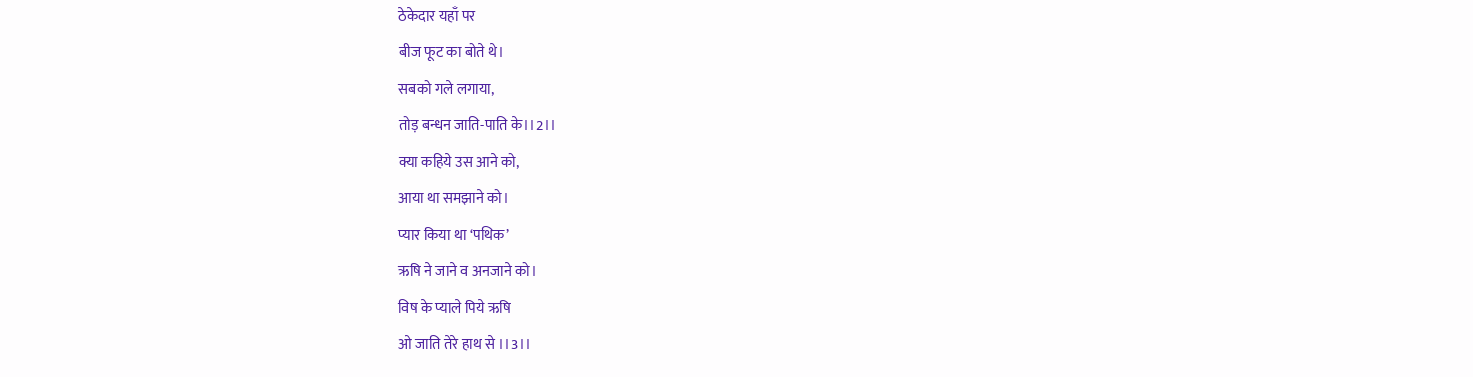ठेकेदार यहाँ पर
बीज फूट का बोते थे।
सबको गले लगाया,
तोड़ बन्धन जाति-पाति के।।2।।
क्या कहिये उस आने को,
आया था समझाने को।
प्यार किया था ‘पथिक’
ऋषि ने जाने व अनजाने को।
विष के प्याले पिये ऋषि
ओ जाति तेरे हाथ से ।।3।।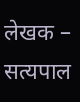लेखक – सत्यपाल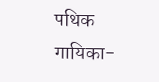पथिक
गायिका-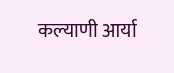कल्याणी आर्या